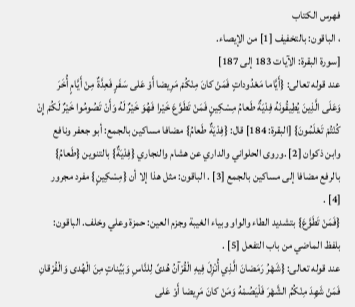فهرس الكتاب
، الباقون: بالتخفيف [1] من الإيصاء.
[سورة البقرة: الآيات 183 إلى 187]
عند قوله تعالى: {أَيَّاما مَعْدُوداتٍ فَمَنْ كانَ مِنْكُمْ مَرِيضا أَوْ عَلى سَفَرٍ فَعِدَّةٌ مِنْ أَيَّامٍ أُخَرَ وَعَلَى الَّذِينَ يُطِيقُونَهُ فِدْيَةٌ طَعامُ مِسْكِينٍ فَمَنْ تَطَوَّعَ خَيْرا فَهُوَ خَيْرٌ لَهُ وَأَنْ تَصُومُوا خَيْرٌ لَكُمْ إِنْ كُنْتُمْ تَعْلَمُونَ} [البقرة: 184] قال: {فِدْيَةٌ طَعامُ} مضافا مساكين بالجمع: أبو جعفر ونافع وابن ذكوان [2] .وروى الحلواني والداري عن هشام والنجاري {فِدْيَةٌ} بالتنوين {طَعامُ} بالرفع مضافا إلى مساكين بالجمع [3] . الباقون: مثل هذا إلا أن {مِسْكِينٍ} مفرد مجرور [4] .
{فَمَنْ تَطَوَّعَ} بتشديد الطاء والواو وبياء الغيبة وجزم العين: حمزة وعلي وخلف. الباقون: بلفظ الماضي من باب التفعل [5] .
عند قوله تعالى: {شَهْرُ رَمَضانَ الَّذِي أُنْزِلَ فِيهِ الْقُرْآنُ هُدىً لِلنَّاسِ وَبَيِّناتٍ مِنَ الْهُدى وَالْفُرْقانِ فَمَنْ شَهِدَ مِنْكُمُ الشَّهْرَ فَلْيَصُمْهُ وَمَنْ كانَ مَرِيضا أَوْ عَلى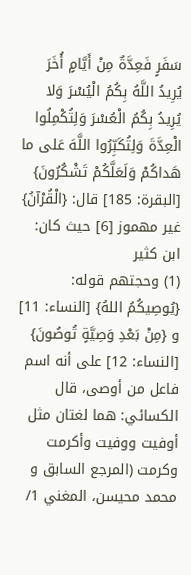سَفَرٍ فَعِدَّةٌ مِنْ أَيَّامٍ أُخَرَ يُرِيدُ اللَّهُ بِكُمُ الْيُسْرَ وَلا يُرِيدُ بِكُمُ الْعُسْرَ وَلِتُكْمِلُوا الْعِدَّةَ وَلِتُكَبِّرُوا اللَّهَ عَلى ما هَداكُمْ وَلَعَلَّكُمْ تَشْكُرُونَ} [البقرة: 185] قال: {الْقُرْآنُ} غير مهموز [6] حيث كان: ابن كثير
(1) وحجتهم قوله: {يُوصِيكُمُ اللهُ} [النساء: 11] و {مِنْ بَعْدِ وَصِيَّةٍ تُوصُونَ} [النساء: 12] على أنه اسم فاعل من أوصى، قال الكسائي: هما لغتان مثل أوفيت ووفيت وأكرمت وكرمت (المرجع السابق و محمد محيسن، المغني 1/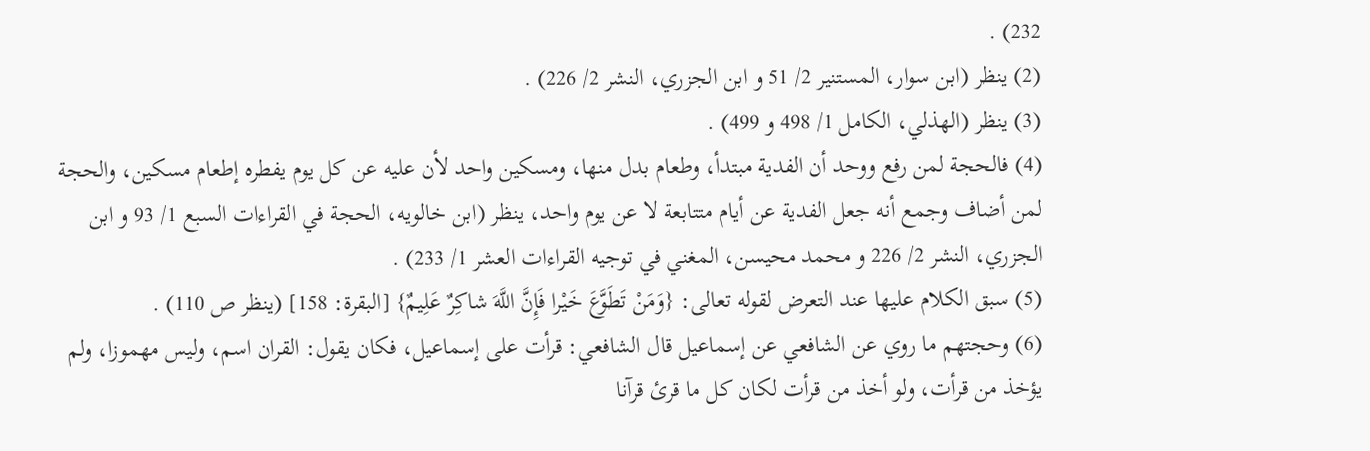232) .
(2) ينظر (ابن سوار، المستنير 2/ 51 و ابن الجزري، النشر 2/ 226) .
(3) ينظر (الهذلي، الكامل 1/ 498 و 499) .
(4) فالحجة لمن رفع ووحد أن الفدية مبتدأ، وطعام بدل منها، ومسكين واحد لأن عليه عن كل يوم يفطره إطعام مسكين، والحجة لمن أضاف وجمع أنه جعل الفدية عن أيام متتابعة لا عن يوم واحد، ينظر (ابن خالويه، الحجة في القراءات السبع 1/ 93 و ابن الجزري، النشر 2/ 226 و محمد محيسن، المغني في توجيه القراءات العشر 1/ 233) .
(5) سبق الكلام عليها عند التعرض لقوله تعالى: {وَمَنْ تَطَوَّعَ خَيْرا فَإِنَّ اللَّهَ شاكِرٌ عَلِيمٌ} [البقرة: 158] (ينظر ص 110) .
(6) وحجتهم ما روي عن الشافعي عن إسماعيل قال الشافعي: قرأت على إسماعيل، فكان يقول: القران اسم، وليس مهموزا، ولم يؤخذ من قرأت، ولو أخذ من قرأت لكان كل ما قرئ قرآنا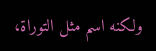ولكنه اسم مثل التوراة،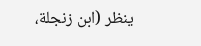ينظر (ابن زنجلة،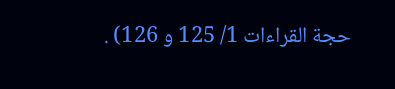حجة القراءات 1/ 125 و 126) .